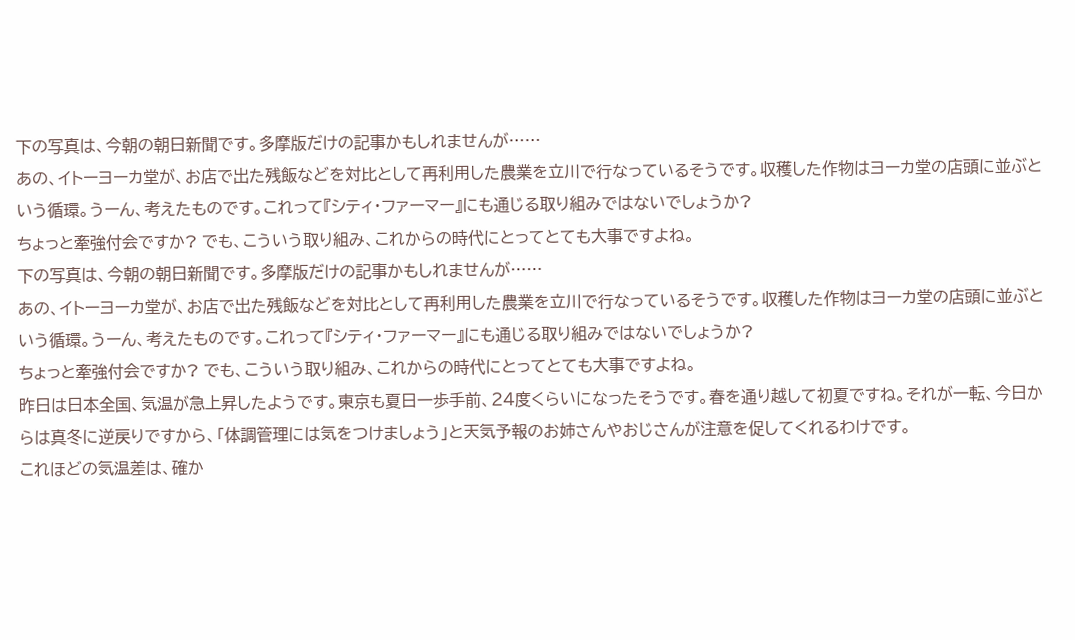下の写真は、今朝の朝日新聞です。多摩版だけの記事かもしれませんが……
あの、イトーヨーカ堂が、お店で出た残飯などを対比として再利用した農業を立川で行なっているそうです。収穫した作物はヨーカ堂の店頭に並ぶという循環。うーん、考えたものです。これって『シティ・ファーマー』にも通じる取り組みではないでしょうか?
ちょっと牽強付会ですか? でも、こういう取り組み、これからの時代にとってとても大事ですよね。
下の写真は、今朝の朝日新聞です。多摩版だけの記事かもしれませんが……
あの、イトーヨーカ堂が、お店で出た残飯などを対比として再利用した農業を立川で行なっているそうです。収穫した作物はヨーカ堂の店頭に並ぶという循環。うーん、考えたものです。これって『シティ・ファーマー』にも通じる取り組みではないでしょうか?
ちょっと牽強付会ですか? でも、こういう取り組み、これからの時代にとってとても大事ですよね。
昨日は日本全国、気温が急上昇したようです。東京も夏日一歩手前、24度くらいになったそうです。春を通り越して初夏ですね。それが一転、今日からは真冬に逆戻りですから、「体調管理には気をつけましょう」と天気予報のお姉さんやおじさんが注意を促してくれるわけです。
これほどの気温差は、確か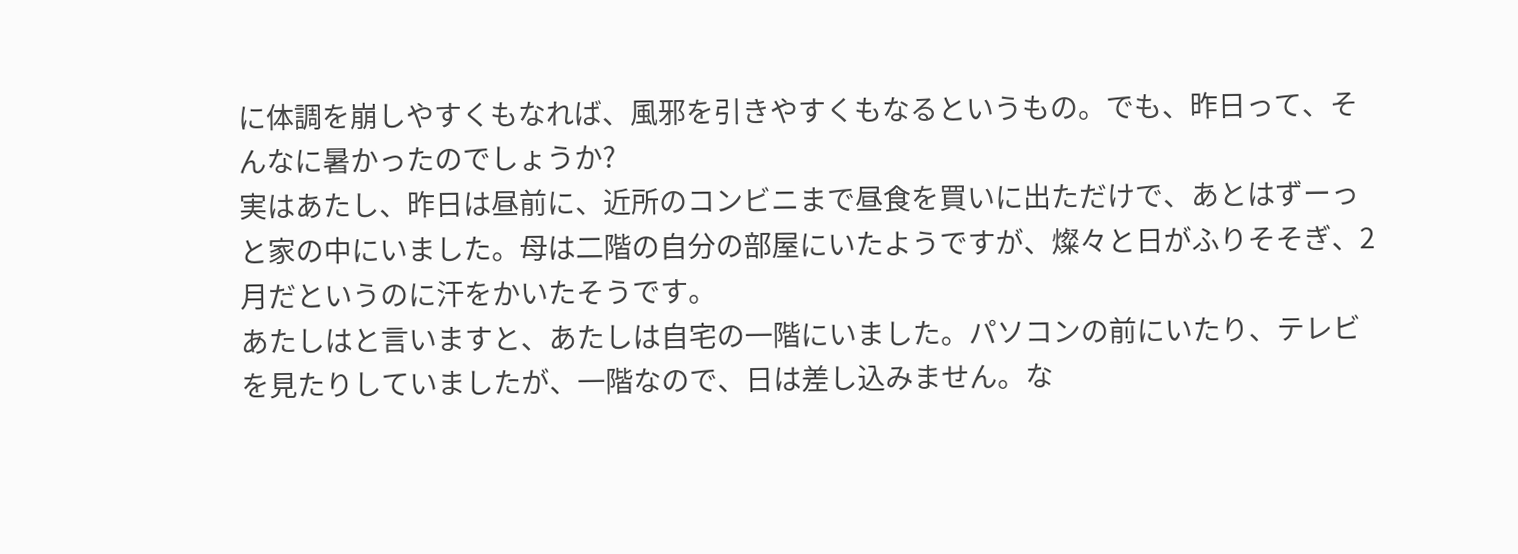に体調を崩しやすくもなれば、風邪を引きやすくもなるというもの。でも、昨日って、そんなに暑かったのでしょうか?
実はあたし、昨日は昼前に、近所のコンビニまで昼食を買いに出ただけで、あとはずーっと家の中にいました。母は二階の自分の部屋にいたようですが、燦々と日がふりそそぎ、2月だというのに汗をかいたそうです。
あたしはと言いますと、あたしは自宅の一階にいました。パソコンの前にいたり、テレビを見たりしていましたが、一階なので、日は差し込みません。な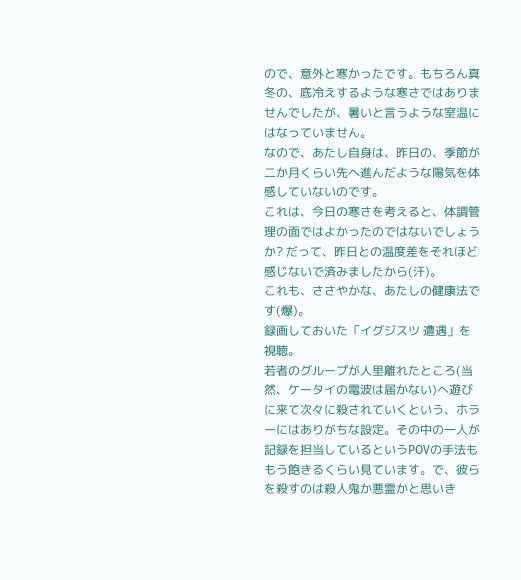ので、意外と寒かったです。もちろん真冬の、底冷えするような寒さではありませんでしたが、暑いと言うような室温にはなっていません。
なので、あたし自身は、昨日の、季節が二か月くらい先へ進んだような陽気を体感していないのです。
これは、今日の寒さを考えると、体調管理の面ではよかったのではないでしょうか? だって、昨日との温度差をそれほど感じないで済みましたから(汗)。
これも、ささやかな、あたしの健康法です(爆)。
録画しておいた「イグジスツ 遭遇」を視聴。
若者のグループが人里離れたところ(当然、ケータイの電波は届かない)へ遊びに来て次々に殺されていくという、ホラーにはありがちな設定。その中の一人が記録を担当しているというPOVの手法ももう飽きるくらい見ています。で、彼らを殺すのは殺人鬼か悪霊かと思いき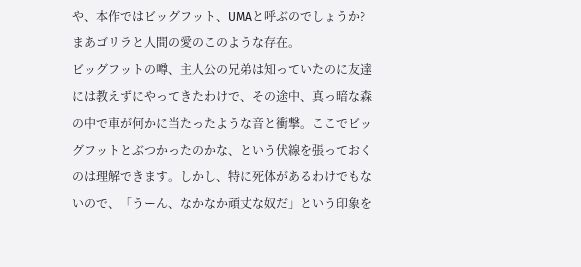や、本作ではビッグフット、UMAと呼ぶのでしょうか? まあゴリラと人間の愛のこのような存在。
ビッグフットの噂、主人公の兄弟は知っていたのに友達には教えずにやってきたわけで、その途中、真っ暗な森の中で車が何かに当たったような音と衝撃。ここでビッグフットとぶつかったのかな、という伏線を張っておくのは理解できます。しかし、特に死体があるわけでもないので、「うーん、なかなか頑丈な奴だ」という印象を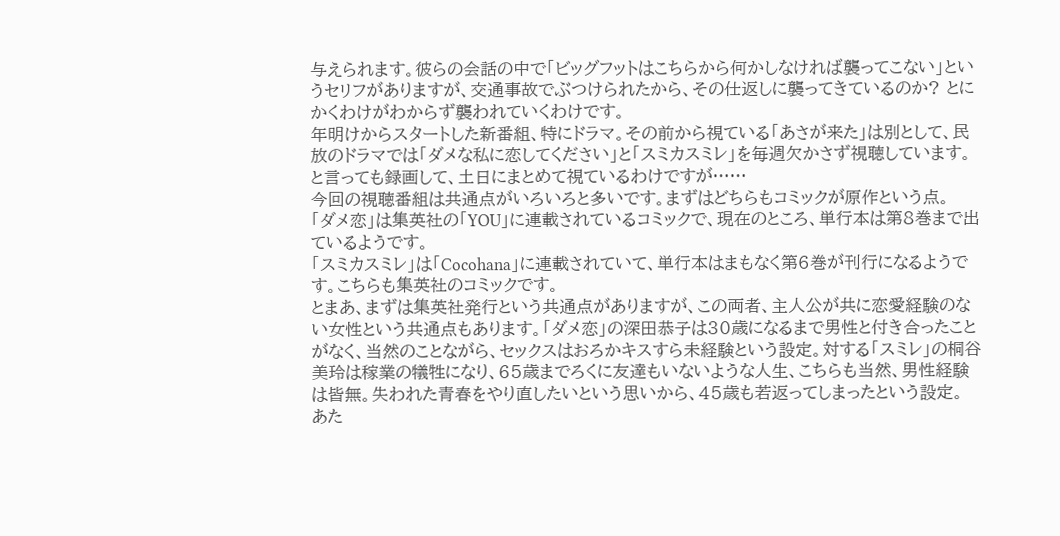与えられます。彼らの会話の中で「ビッグフットはこちらから何かしなければ襲ってこない」というセリフがありますが、交通事故でぶつけられたから、その仕返しに襲ってきているのか? とにかくわけがわからず襲われていくわけです。
年明けからスタートした新番組、特にドラマ。その前から視ている「あさが来た」は別として、民放のドラマでは「ダメな私に恋してください」と「スミカスミレ」を毎週欠かさず視聴しています。と言っても録画して、土日にまとめて視ているわけですが……
今回の視聴番組は共通点がいろいろと多いです。まずはどちらもコミックが原作という点。
「ダメ恋」は集英社の「YOU」に連載されているコミックで、現在のところ、単行本は第8巻まで出ているようです。
「スミカスミレ」は「Cocohana」に連載されていて、単行本はまもなく第6巻が刊行になるようです。こちらも集英社のコミックです。
とまあ、まずは集英社発行という共通点がありますが、この両者、主人公が共に恋愛経験のない女性という共通点もあります。「ダメ恋」の深田恭子は30歳になるまで男性と付き合ったことがなく、当然のことながら、セックスはおろかキスすら未経験という設定。対する「スミレ」の桐谷美玲は稼業の犠牲になり、65歳までろくに友達もいないような人生、こちらも当然、男性経験は皆無。失われた青春をやり直したいという思いから、45歳も若返ってしまったという設定。
あた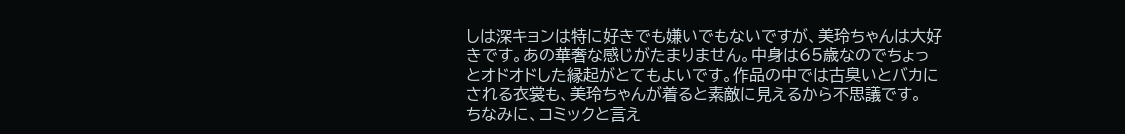しは深キョンは特に好きでも嫌いでもないですが、美玲ちゃんは大好きです。あの華奢な感じがたまりません。中身は65歳なのでちょっとオドオドした縁起がとてもよいです。作品の中では古臭いとバカにされる衣裳も、美玲ちゃんが着ると素敵に見えるから不思議です。
ちなみに、コミックと言え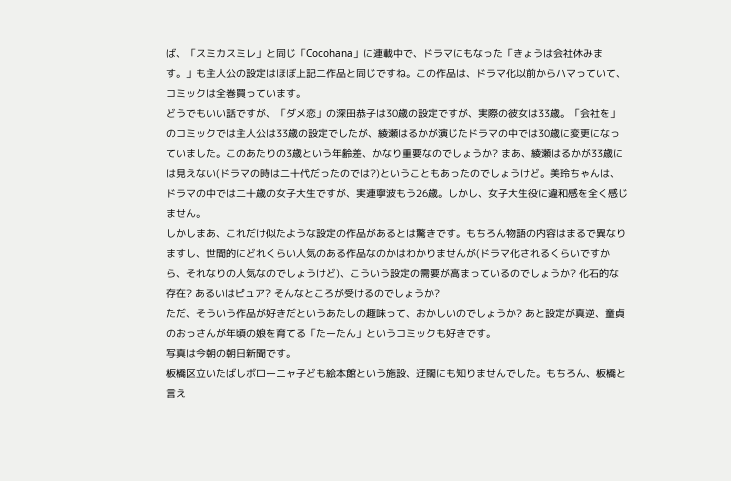ば、「スミカスミレ」と同じ「Cocohana」に連載中で、ドラマにもなった「きょうは会社休みます。」も主人公の設定はほぼ上記二作品と同じですね。この作品は、ドラマ化以前からハマっていて、コミックは全巻買っています。
どうでもいい話ですが、「ダメ恋」の深田恭子は30歳の設定ですが、実際の彼女は33歳。「会社を」のコミックでは主人公は33歳の設定でしたが、綾瀬はるかが演じたドラマの中では30歳に変更になっていました。このあたりの3歳という年齢差、かなり重要なのでしょうか? まあ、綾瀬はるかが33歳には見えない(ドラマの時は二十代だったのでは?)ということもあったのでしょうけど。美玲ちゃんは、ドラマの中では二十歳の女子大生ですが、実連寧波もう26歳。しかし、女子大生役に違和感を全く感じません。
しかしまあ、これだけ似たような設定の作品があるとは驚きです。もちろん物語の内容はまるで異なりますし、世間的にどれくらい人気のある作品なのかはわかりませんが(ドラマ化されるくらいですから、それなりの人気なのでしょうけど)、こういう設定の需要が高まっているのでしょうか? 化石的な存在? あるいはピュア? そんなところが受けるのでしょうか?
ただ、そういう作品が好きだというあたしの趣味って、おかしいのでしょうか? あと設定が真逆、童貞のおっさんが年頃の娘を育てる「たーたん」というコミックも好きです。
写真は今朝の朝日新聞です。
板橋区立いたばしボローニャ子ども絵本館という施設、迂闊にも知りませんでした。もちろん、板橋と言え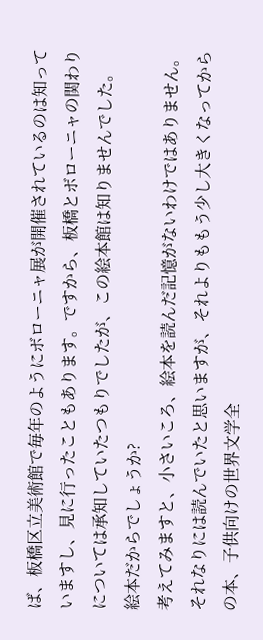ば、板橋区立美術館で毎年のようにボローニャ展が開催されているのは知っていますし、見に行ったこともあります。ですから、板橋とボローニャの関わりについては承知していたつもりでしたが、この絵本館は知りませんでした。
絵本だからでしょうか?
考えてみますと、小さいころ、絵本を読んだ記憶がないわけではありません。それなりには読んでいたと思いますが、それよりももう少し大きくなってからの本、子供向けの世界文学全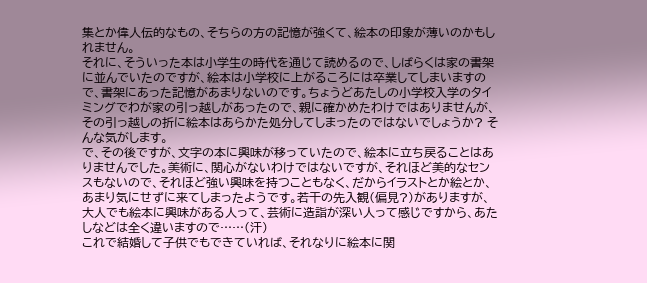集とか偉人伝的なもの、そちらの方の記憶が強くて、絵本の印象が薄いのかもしれません。
それに、そういった本は小学生の時代を通じて読めるので、しばらくは家の書架に並んでいたのですが、絵本は小学校に上がるころには卒業してしまいますので、書架にあった記憶があまりないのです。ちょうどあたしの小学校入学のタイミングでわが家の引っ越しがあったので、親に確かめたわけではありませんが、その引っ越しの折に絵本はあらかた処分してしまったのではないでしょうか? そんな気がします。
で、その後ですが、文字の本に興味が移っていたので、絵本に立ち戻ることはありませんでした。美術に、関心がないわけではないですが、それほど美的なセンスもないので、それほど強い興味を持つこともなく、だからイラストとか絵とか、あまり気にせずに来てしまったようです。若干の先入観(偏見?)がありますが、大人でも絵本に興味がある人って、芸術に造詣が深い人って感じですから、あたしなどは全く違いますので……(汗)
これで結婚して子供でもできていれば、それなりに絵本に関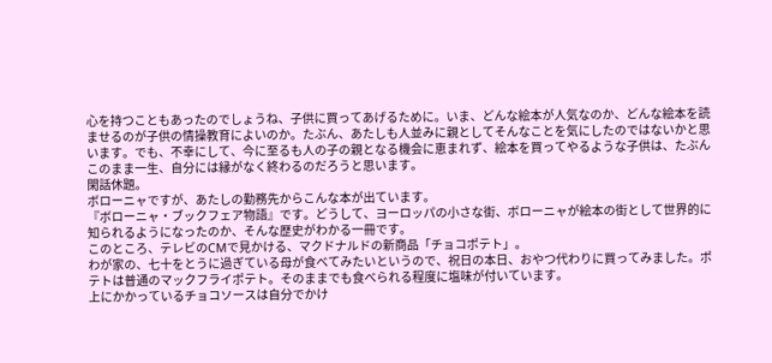心を持つこともあったのでしょうね、子供に買ってあげるために。いま、どんな絵本が人気なのか、どんな絵本を読ませるのが子供の情操教育によいのか。たぶん、あたしも人並みに親としてそんなことを気にしたのではないかと思います。でも、不幸にして、今に至るも人の子の親となる機会に恵まれず、絵本を買ってやるような子供は、たぶんこのまま一生、自分には縁がなく終わるのだろうと思います。
閑話休題。
ボローニャですが、あたしの勤務先からこんな本が出ています。
『ボローニャ・ブックフェア物語』です。どうして、ヨーロッパの小さな街、ボローニャが絵本の街として世界的に知られるようになったのか、そんな歴史がわかる一冊です。
このところ、テレビのCMで見かける、マクドナルドの新商品「チョコポテト」。
わが家の、七十をとうに過ぎている母が食べてみたいというので、祝日の本日、おやつ代わりに買ってみました。ポテトは普通のマックフライポテト。そのままでも食べられる程度に塩味が付いています。
上にかかっているチョコソースは自分でかけ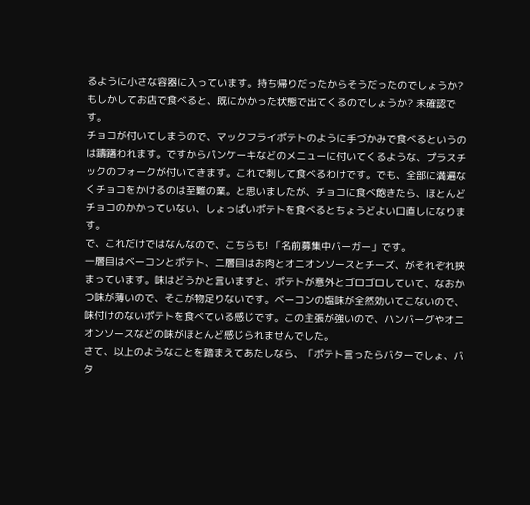るように小さな容器に入っています。持ち帰りだったからそうだったのでしょうか? もしかしてお店で食べると、既にかかった状態で出てくるのでしょうか? 未確認です。
チョコが付いてしまうので、マックフライポテトのように手づかみで食べるというのは躊躇われます。ですからパンケーキなどのメニューに付いてくるような、プラスチックのフォークが付いてきます。これで刺して食べるわけです。でも、全部に満遍なくチョコをかけるのは至難の業。と思いましたが、チョコに食べ飽きたら、ほとんどチョコのかかっていない、しょっぱいポテトを食べるとちょうどよい口直しになります。
で、これだけではなんなので、こちらも! 「名前募集中バーガー」です。
一層目はベーコンとポテト、二層目はお肉とオニオンソースとチーズ、がそれぞれ挟まっています。味はどうかと言いますと、ポテトが意外とゴロゴロしていて、なおかつ味が薄いので、そこが物足りないです。ベーコンの塩味が全然効いてこないので、味付けのないポテトを食べている感じです。この主張が強いので、ハンバーグやオニオンソースなどの味がほとんど感じられませんでした。
さて、以上のようなことを踏まえてあたしなら、「ポテト言ったらバターでしょ、バタ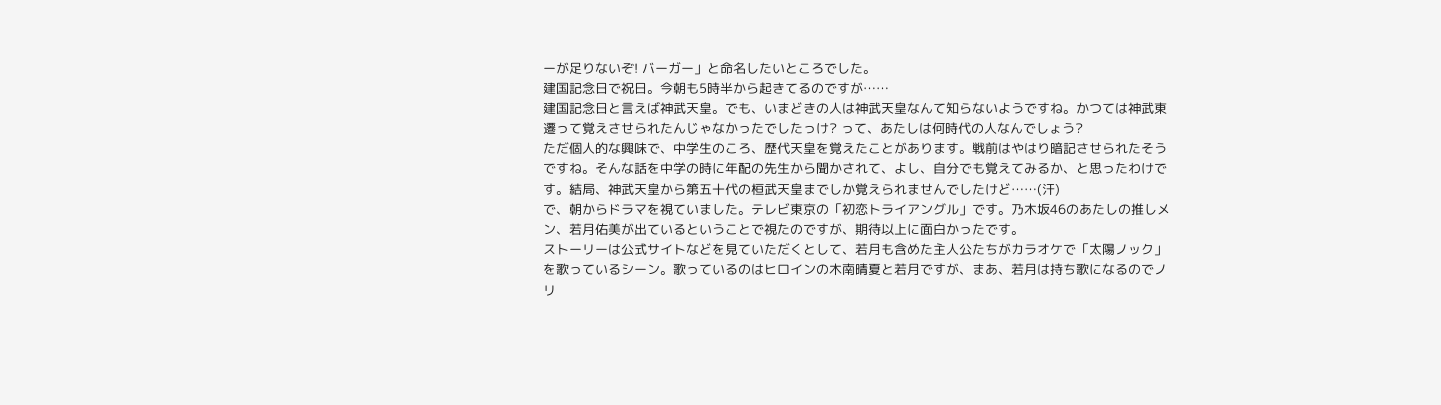ーが足りないぞ! バーガー」と命名したいところでした。
建国記念日で祝日。今朝も5時半から起きてるのですが……
建国記念日と言えば神武天皇。でも、いまどきの人は神武天皇なんて知らないようですね。かつては神武東遷って覚えさせられたんじゃなかったでしたっけ? って、あたしは何時代の人なんでしょう?
ただ個人的な興味で、中学生のころ、歴代天皇を覚えたことがあります。戦前はやはり暗記させられたそうですね。そんな話を中学の時に年配の先生から聞かされて、よし、自分でも覚えてみるか、と思ったわけです。結局、神武天皇から第五十代の桓武天皇までしか覚えられませんでしたけど……(汗)
で、朝からドラマを視ていました。テレビ東京の「初恋トライアングル」です。乃木坂46のあたしの推しメン、若月佑美が出ているということで視たのですが、期待以上に面白かったです。
ストーリーは公式サイトなどを見ていただくとして、若月も含めた主人公たちがカラオケで「太陽ノック」を歌っているシーン。歌っているのはヒロインの木南晴夏と若月ですが、まあ、若月は持ち歌になるのでノリ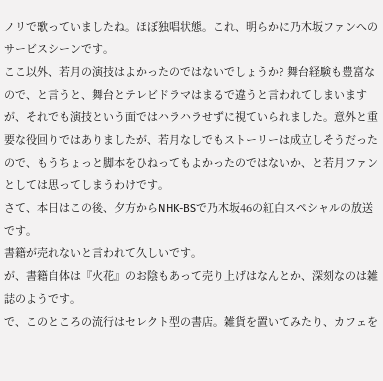ノリで歌っていましたね。ほぼ独唱状態。これ、明らかに乃木坂ファンへのサービスシーンです。
ここ以外、若月の演技はよかったのではないでしょうか? 舞台経験も豊富なので、と言うと、舞台とテレビドラマはまるで違うと言われてしまいますが、それでも演技という面ではハラハラせずに視ていられました。意外と重要な役回りではありましたが、若月なしでもストーリーは成立しそうだったので、もうちょっと脚本をひねってもよかったのではないか、と若月ファンとしては思ってしまうわけです。
さて、本日はこの後、夕方からNHK-BSで乃木坂46の紅白スペシャルの放送です。
書籍が売れないと言われて久しいです。
が、書籍自体は『火花』のお陰もあって売り上げはなんとか、深刻なのは雑誌のようです。
で、このところの流行はセレクト型の書店。雑貨を置いてみたり、カフェを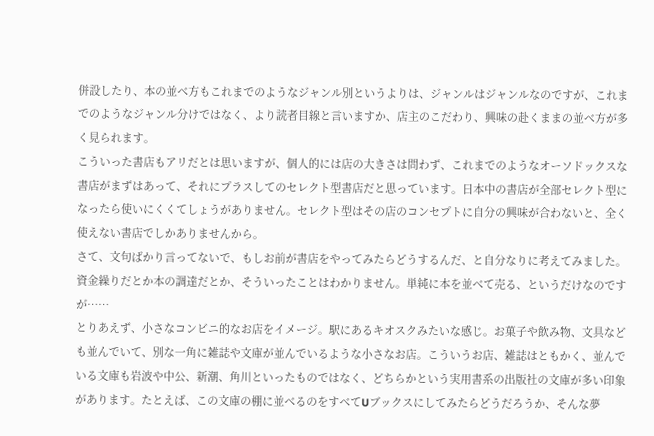併設したり、本の並べ方もこれまでのようなジャンル別というよりは、ジャンルはジャンルなのですが、これまでのようなジャンル分けではなく、より読者目線と言いますか、店主のこだわり、興味の赴くままの並べ方が多く見られます。
こういった書店もアリだとは思いますが、個人的には店の大きさは問わず、これまでのようなオーソドックスな書店がまずはあって、それにプラスしてのセレクト型書店だと思っています。日本中の書店が全部セレクト型になったら使いにくくてしょうがありません。セレクト型はその店のコンセプトに自分の興味が合わないと、全く使えない書店でしかありませんから。
さて、文句ばかり言ってないで、もしお前が書店をやってみたらどうするんだ、と自分なりに考えてみました。資金繰りだとか本の調達だとか、そういったことはわかりません。単純に本を並べて売る、というだけなのですが……
とりあえず、小さなコンビニ的なお店をイメージ。駅にあるキオスクみたいな感じ。お菓子や飲み物、文具なども並んでいて、別な一角に雑誌や文庫が並んでいるような小さなお店。こういうお店、雑誌はともかく、並んでいる文庫も岩波や中公、新潮、角川といったものではなく、どちらかという実用書系の出版社の文庫が多い印象があります。たとえば、この文庫の棚に並べるのをすべてUブックスにしてみたらどうだろうか、そんな夢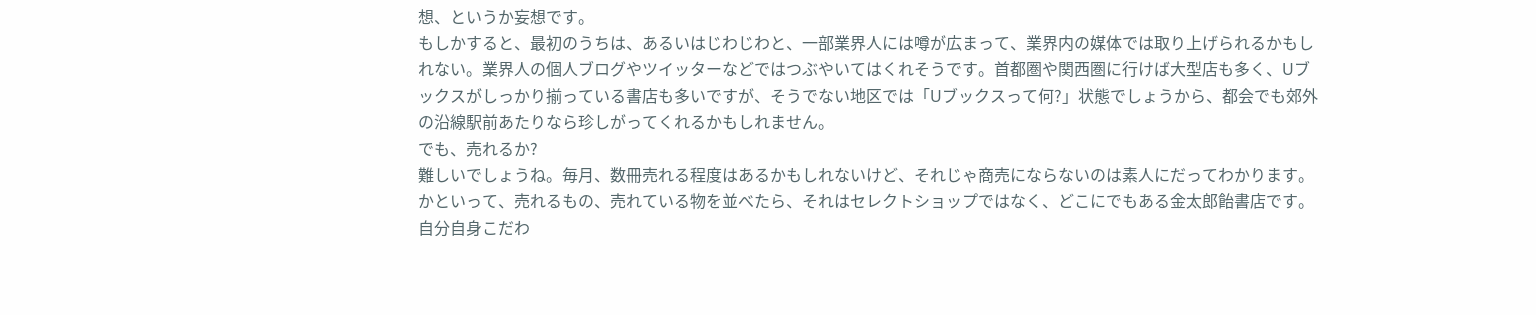想、というか妄想です。
もしかすると、最初のうちは、あるいはじわじわと、一部業界人には噂が広まって、業界内の媒体では取り上げられるかもしれない。業界人の個人ブログやツイッターなどではつぶやいてはくれそうです。首都圏や関西圏に行けば大型店も多く、Uブックスがしっかり揃っている書店も多いですが、そうでない地区では「Uブックスって何?」状態でしょうから、都会でも郊外の沿線駅前あたりなら珍しがってくれるかもしれません。
でも、売れるか?
難しいでしょうね。毎月、数冊売れる程度はあるかもしれないけど、それじゃ商売にならないのは素人にだってわかります。かといって、売れるもの、売れている物を並べたら、それはセレクトショップではなく、どこにでもある金太郎飴書店です。自分自身こだわ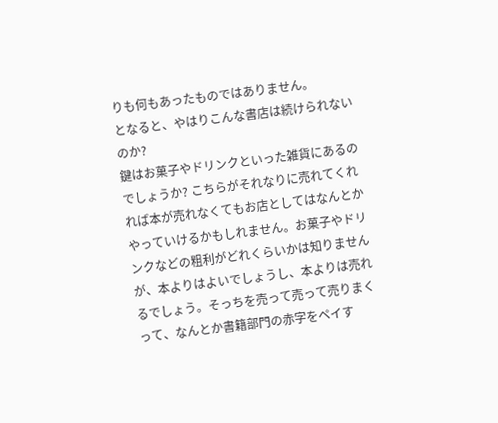りも何もあったものではありません。
となると、やはりこんな書店は続けられないのか?
鍵はお菓子やドリンクといった雑貨にあるのでしょうか? こちらがそれなりに売れてくれれば本が売れなくてもお店としてはなんとかやっていけるかもしれません。お菓子やドリンクなどの粗利がどれくらいかは知りませんが、本よりはよいでしょうし、本よりは売れるでしょう。そっちを売って売って売りまくって、なんとか書籍部門の赤字をペイす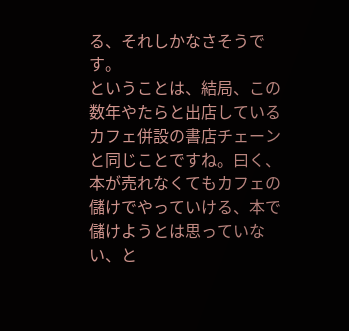る、それしかなさそうです。
ということは、結局、この数年やたらと出店しているカフェ併設の書店チェーンと同じことですね。曰く、本が売れなくてもカフェの儲けでやっていける、本で儲けようとは思っていない、と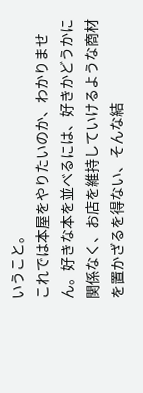いうこと。
これでは本屋をやりたいのか、わかりません。好きな本を並べるには、好きかどうかに関係なく、お店を維持していけるような商材を置かざるを得ない、そんな結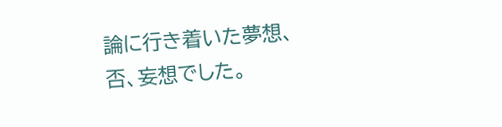論に行き着いた夢想、否、妄想でした。